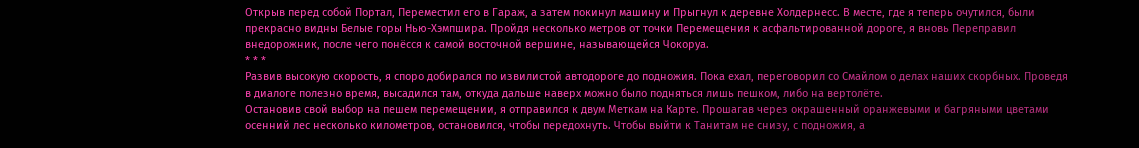Открыв перед собой Портал, Переместил его в Гараж, а затем покинул машину и Прыгнул к деревне Холдернесс. В месте, где я теперь очутился, были прекрасно видны Белые горы Нью-Хэмпшира. Пройдя несколько метров от точки Перемещения к асфальтированной дороге, я вновь Переправил внедорожник, после чего понёсся к самой восточной вершине, называющейся Чокоруа.
* * *
Развив высокую скорость, я споро добирался по извилистой автодороге до подножия. Пока ехал, переговорил со Смайлом о делах наших скорбных. Проведя в диалоге полезно время, высадился там, откуда дальше наверх можно было подняться лишь пешком, либо на вертолёте.
Остановив свой выбор на пешем перемещении, я отправился к двум Меткам на Карте. Прошагав через окрашенный оранжевыми и багряными цветами осенний лес несколько километров, остановился, чтобы передохнуть. Чтобы выйти к Танитам не снизу, с подножия, а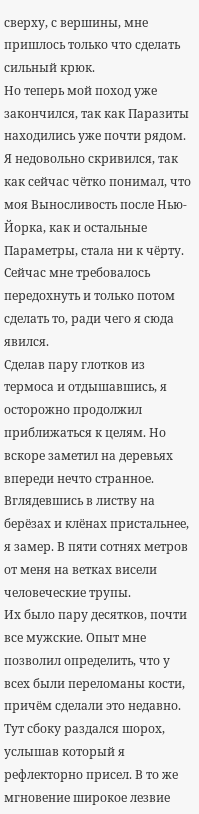сверху, с вершины, мне пришлось только что сделать сильный крюк.
Но теперь мой поход уже закончился, так как Паразиты находились уже почти рядом. Я недовольно скривился, так как сейчас чётко понимал, что моя Выносливость после Нью-Йорка, как и остальные Параметры, стала ни к чёрту. Сейчас мне требовалось передохнуть и только потом сделать то, ради чего я сюда явился.
Сделав пару глотков из термоса и отдышавшись, я осторожно продолжил приближаться к целям. Но вскоре заметил на деревьях впереди нечто странное. Вглядевшись в листву на берёзах и клёнах пристальнее, я замер. В пяти сотнях метров от меня на ветках висели человеческие трупы.
Их было пару десятков, почти все мужские. Опыт мне позволил определить, что у всех были переломаны кости, причём сделали это недавно. Тут сбоку раздался шорох, услышав который я рефлекторно присел. В то же мгновение широкое лезвие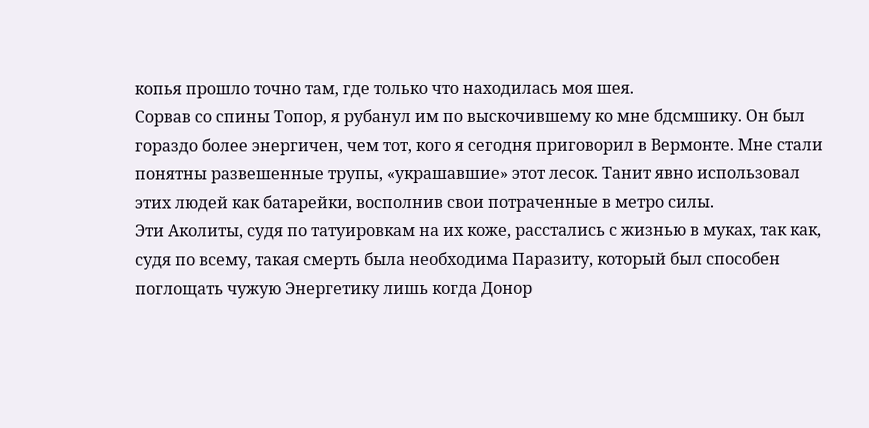копья прошло точно там, где только что находилась моя шея.
Сорвав со спины Топор, я рубанул им по выскочившему ко мне бдсмшику. Он был гораздо более энергичен, чем тот, кого я сегодня приговорил в Вермонте. Мне стали понятны развешенные трупы, «украшавшие» этот лесок. Танит явно использовал этих людей как батарейки, восполнив свои потраченные в метро силы.
Эти Аколиты, судя по татуировкам на их коже, расстались с жизнью в муках, так как, судя по всему, такая смерть была необходима Паразиту, который был способен поглощать чужую Энергетику лишь когда Донор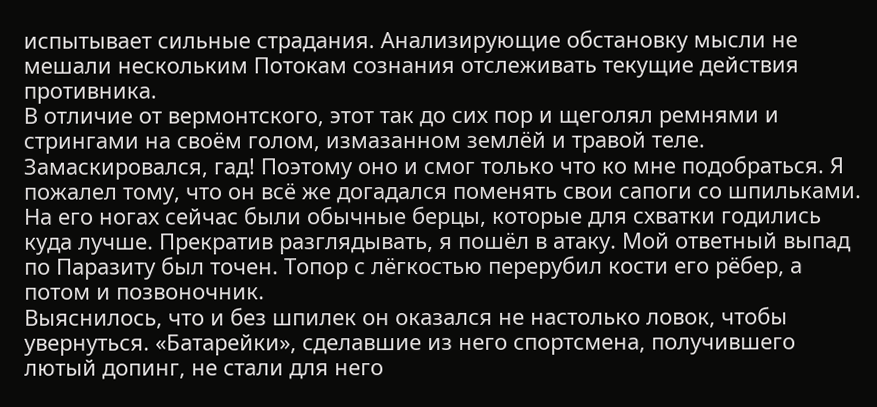испытывает сильные страдания. Анализирующие обстановку мысли не мешали нескольким Потокам сознания отслеживать текущие действия противника.
В отличие от вермонтского, этот так до сих пор и щеголял ремнями и стрингами на своём голом, измазанном землёй и травой теле. Замаскировался, гад! Поэтому оно и смог только что ко мне подобраться. Я пожалел тому, что он всё же догадался поменять свои сапоги со шпильками.
На его ногах сейчас были обычные берцы, которые для схватки годились куда лучше. Прекратив разглядывать, я пошёл в атаку. Мой ответный выпад по Паразиту был точен. Топор с лёгкостью перерубил кости его рёбер, а потом и позвоночник.
Выяснилось, что и без шпилек он оказался не настолько ловок, чтобы увернуться. «Батарейки», сделавшие из него спортсмена, получившего лютый допинг, не стали для него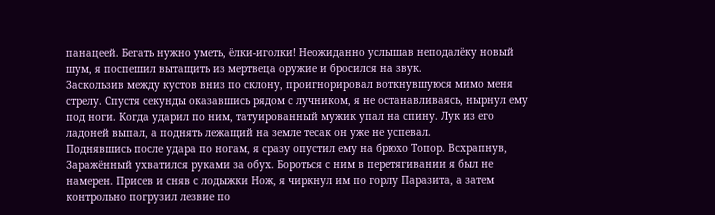панацеей. Бегать нужно уметь, ёлки-иголки! Неожиданно услышав неподалёку новый шум, я поспешил вытащить из мертвеца оружие и бросился на звук.
Заскользив между кустов вниз по склону, проигнорировал воткнувшуюся мимо меня стрелу. Спустя секунды оказавшись рядом с лучником, я не останавливаясь, нырнул ему под ноги. Когда ударил по ним, татуированный мужик упал на спину. Лук из его ладоней выпал, а поднять лежащий на земле тесак он уже не успевал.
Поднявшись после удара по ногам, я сразу опустил ему на брюхо Топор. Всхрапнув, Заражённый ухватился руками за обух. Бороться с ним в перетягивании я был не намерен. Присев и сняв с лодыжки Нож, я чиркнул им по горлу Паразита, а затем контрольно погрузил лезвие по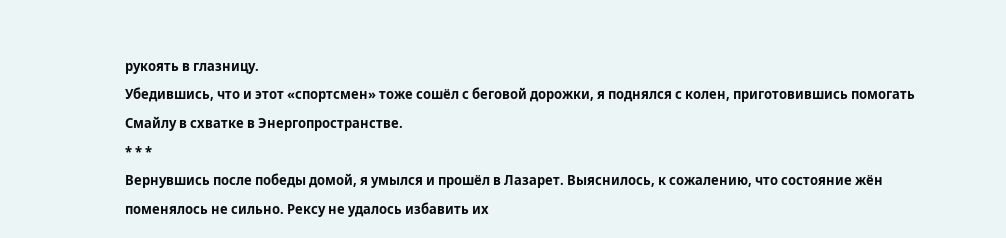рукоять в глазницу.
Убедившись, что и этот «спортсмен» тоже сошёл с беговой дорожки, я поднялся с колен, приготовившись помогать Смайлу в схватке в Энергопространстве.
* * *
Вернувшись после победы домой, я умылся и прошёл в Лазарет. Выяснилось, к сожалению, что состояние жён поменялось не сильно. Рексу не удалось избавить их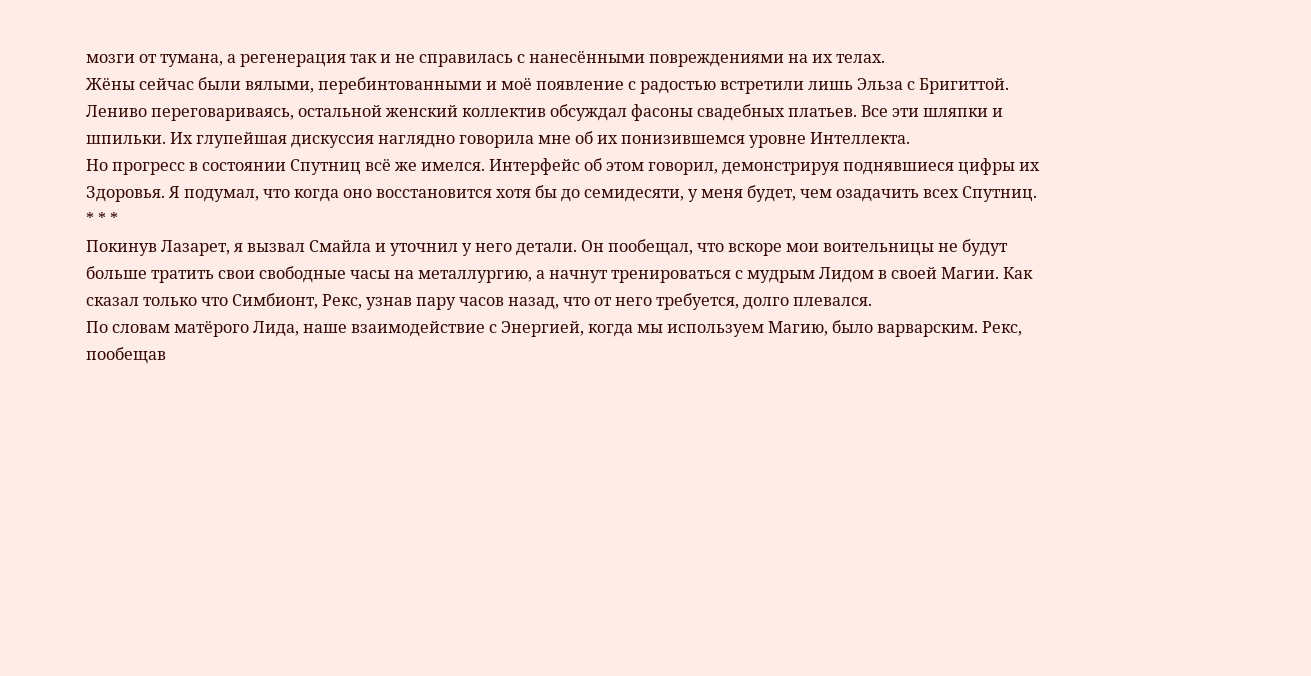мозги от тумана, а регенерация так и не справилась с нанесёнными повреждениями на их телах.
Жёны сейчас были вялыми, перебинтованными и моё появление с радостью встретили лишь Эльза с Бригиттой. Лениво переговариваясь, остальной женский коллектив обсуждал фасоны свадебных платьев. Все эти шляпки и шпильки. Их глупейшая дискуссия наглядно говорила мне об их понизившемся уровне Интеллекта.
Но прогресс в состоянии Спутниц всё же имелся. Интерфейс об этом говорил, демонстрируя поднявшиеся цифры их Здоровья. Я подумал, что когда оно восстановится хотя бы до семидесяти, у меня будет, чем озадачить всех Спутниц.
* * *
Покинув Лазарет, я вызвал Смайла и уточнил у него детали. Он пообещал, что вскоре мои воительницы не будут больше тратить свои свободные часы на металлургию, а начнут тренироваться с мудрым Лидом в своей Магии. Как сказал только что Симбионт, Рекс, узнав пару часов назад, что от него требуется, долго плевался.
По словам матёрого Лида, наше взаимодействие с Энергией, когда мы используем Магию, было варварским. Рекс, пообещав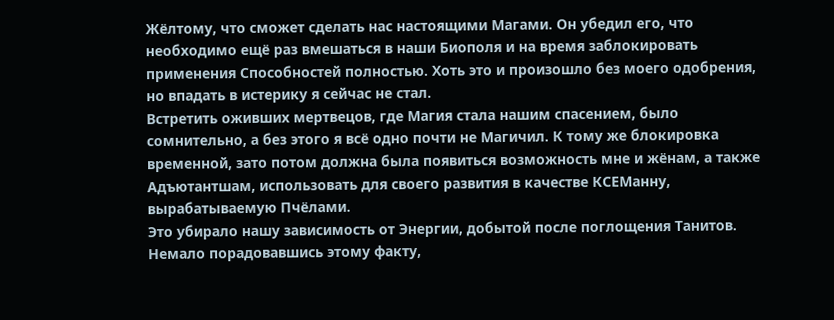Жёлтому, что сможет сделать нас настоящими Магами. Он убедил его, что необходимо ещё раз вмешаться в наши Биополя и на время заблокировать применения Способностей полностью. Хоть это и произошло без моего одобрения, но впадать в истерику я сейчас не стал.
Встретить оживших мертвецов, где Магия стала нашим спасением, было сомнительно, а без этого я всё одно почти не Магичил. К тому же блокировка временной, зато потом должна была появиться возможность мне и жёнам, а также Адъютантшам, использовать для своего развития в качестве КСЕМанну, вырабатываемую Пчёлами.
Это убирало нашу зависимость от Энергии, добытой после поглощения Танитов. Немало порадовавшись этому факту,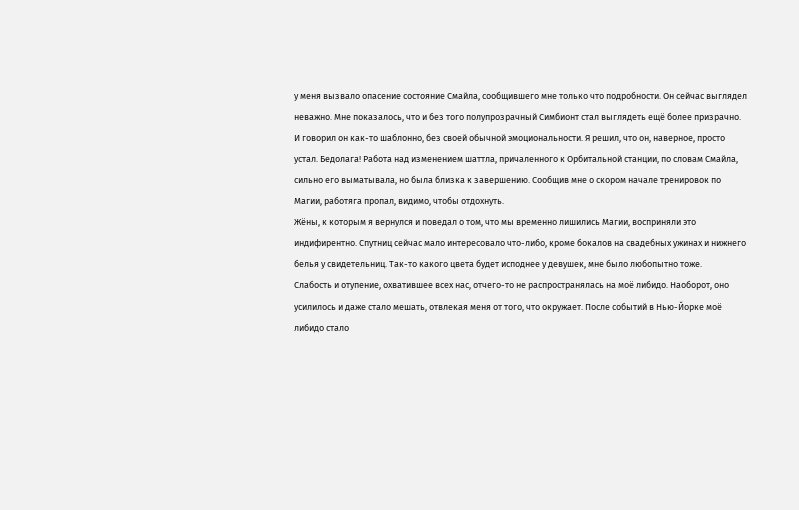у меня вызвало опасение состояние Смайла, сообщившего мне только что подробности. Он сейчас выглядел неважно. Мне показалось, что и без того полупрозрачный Симбионт стал выглядеть ещё более призрачно.
И говорил он как-то шаблонно, без своей обычной эмоциональности. Я решил, что он, наверное, просто устал. Бедолага! Работа над изменением шаттла, причаленного к Орбитальной станции, по словам Смайла, сильно его выматывала, но была близка к завершению. Сообщив мне о скором начале тренировок по Магии, работяга пропал, видимо, чтобы отдохнуть.
Жёны, к которым я вернулся и поведал о том, что мы временно лишились Магии, восприняли это индифирентно. Спутниц сейчас мало интересовало что-либо, кроме бокалов на свадебных ужинах и нижнего белья у свидетельниц. Так-то какого цвета будет исподнее у девушек, мне было любопытно тоже.
Слабость и отупение, охватившее всех нас, отчего-то не распространялась на моё либидо. Наоборот, оно усилилось и даже стало мешать, отвлекая меня от того, что окружает. После событий в Нью-Йорке моё либидо стало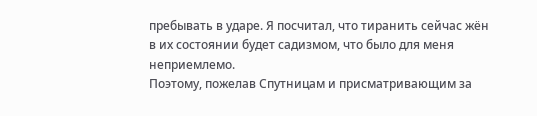пребывать в ударе. Я посчитал, что тиранить сейчас жён в их состоянии будет садизмом, что было для меня неприемлемо.
Поэтому, пожелав Спутницам и присматривающим за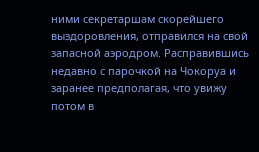ними секретаршам скорейшего выздоровления, отправился на свой запасной аэродром. Расправившись недавно с парочкой на Чокоруа и заранее предполагая, что увижу потом в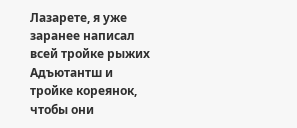Лазарете, я уже заранее написал всей тройке рыжих Адъютантш и тройке кореянок, чтобы они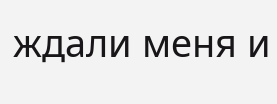ждали меня и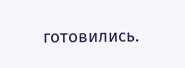готовились.